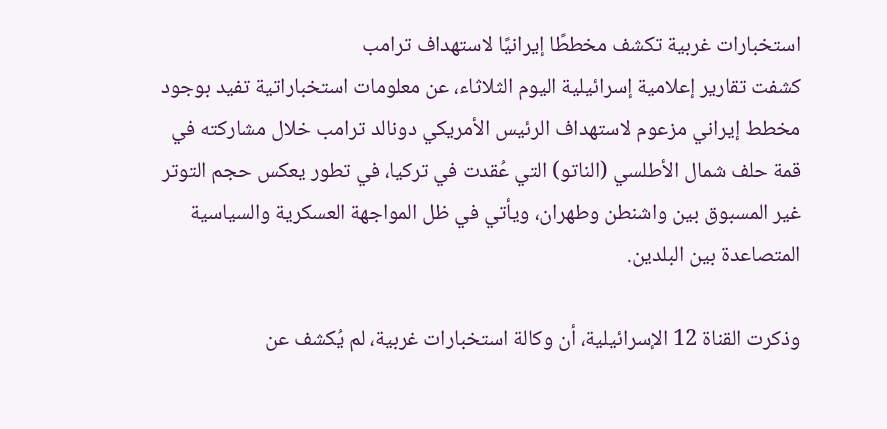استخبارات غربية تكشف مخططًا إيرانيًا لاستهداف ترامب
كشفت تقارير إعلامية إسرائيلية اليوم الثلاثاء، عن معلومات استخباراتية تفيد بوجود مخطط إيراني مزعوم لاستهداف الرئيس الأمريكي دونالد ترامب خلال مشاركته في قمة حلف شمال الأطلسي (الناتو) التي عُقدت في تركيا، في تطور يعكس حجم التوتر غير المسبوق بين واشنطن وطهران، ويأتي في ظل المواجهة العسكرية والسياسية المتصاعدة بين البلدين.

وذكرت القناة 12 الإسرائيلية، أن وكالة استخبارات غربية، لم يُكشف عن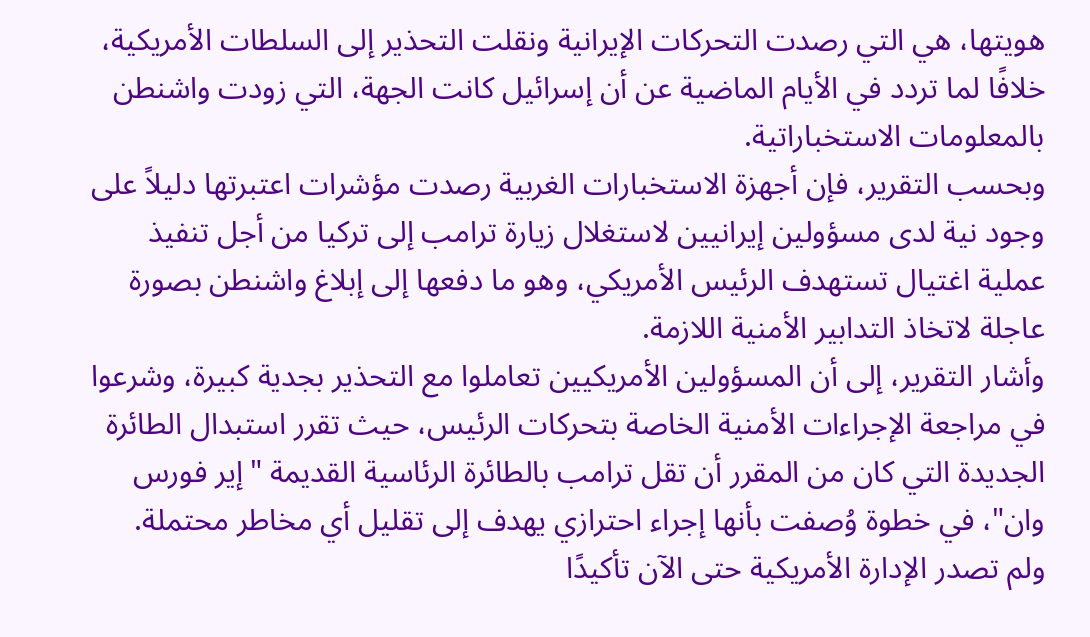هويتها، هي التي رصدت التحركات الإيرانية ونقلت التحذير إلى السلطات الأمريكية، خلافًا لما تردد في الأيام الماضية عن أن إسرائيل كانت الجهة، التي زودت واشنطن بالمعلومات الاستخباراتية.
وبحسب التقرير، فإن أجهزة الاستخبارات الغربية رصدت مؤشرات اعتبرتها دليلاً على وجود نية لدى مسؤولين إيرانيين لاستغلال زيارة ترامب إلى تركيا من أجل تنفيذ عملية اغتيال تستهدف الرئيس الأمريكي، وهو ما دفعها إلى إبلاغ واشنطن بصورة عاجلة لاتخاذ التدابير الأمنية اللازمة.
وأشار التقرير، إلى أن المسؤولين الأمريكيين تعاملوا مع التحذير بجدية كبيرة، وشرعوا في مراجعة الإجراءات الأمنية الخاصة بتحركات الرئيس، حيث تقرر استبدال الطائرة الجديدة التي كان من المقرر أن تقل ترامب بالطائرة الرئاسية القديمة "إير فورس وان"، في خطوة وُصفت بأنها إجراء احترازي يهدف إلى تقليل أي مخاطر محتملة.
ولم تصدر الإدارة الأمريكية حتى الآن تأكيدًا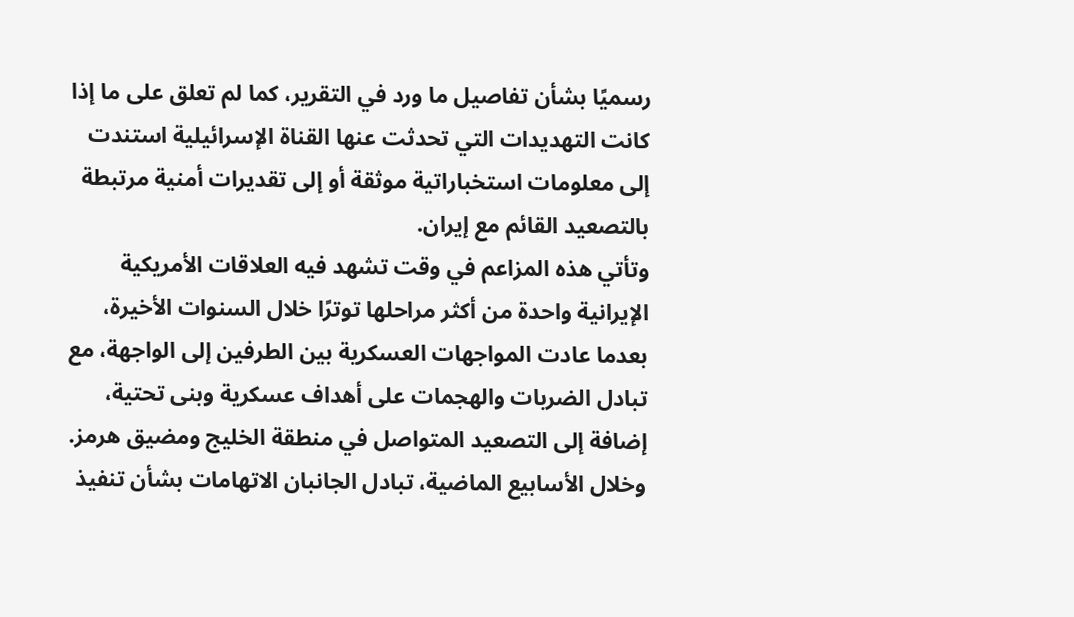رسميًا بشأن تفاصيل ما ورد في التقرير، كما لم تعلق على ما إذا كانت التهديدات التي تحدثت عنها القناة الإسرائيلية استندت إلى معلومات استخباراتية موثقة أو إلى تقديرات أمنية مرتبطة بالتصعيد القائم مع إيران.
وتأتي هذه المزاعم في وقت تشهد فيه العلاقات الأمريكية الإيرانية واحدة من أكثر مراحلها توترًا خلال السنوات الأخيرة، بعدما عادت المواجهات العسكرية بين الطرفين إلى الواجهة، مع تبادل الضربات والهجمات على أهداف عسكرية وبنى تحتية، إضافة إلى التصعيد المتواصل في منطقة الخليج ومضيق هرمز.
وخلال الأسابيع الماضية، تبادل الجانبان الاتهامات بشأن تنفيذ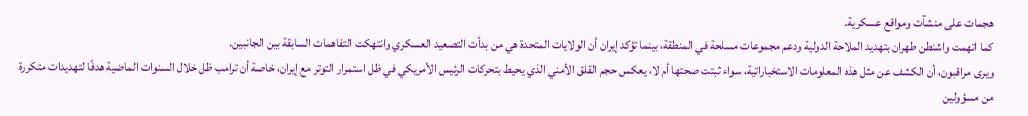هجمات على منشآت ومواقع عسكرية.
كما اتهمت واشنطن طهران بتهديد الملاحة الدولية ودعم مجموعات مسلحة في المنطقة، بينما تؤكد إيران أن الولايات المتحدة هي من بدأت التصعيد العسكري وانتهكت التفاهمات السابقة بين الجانبين.
ويرى مراقبون، أن الكشف عن مثل هذه المعلومات الاستخباراتية، سواء ثبتت صحتها أم لا، يعكس حجم القلق الأمني الذي يحيط بتحركات الرئيس الأمريكي في ظل استمرار التوتر مع إيران، خاصة أن ترامب ظل خلال السنوات الماضية هدفًا لتهديدات متكررة من مسؤولين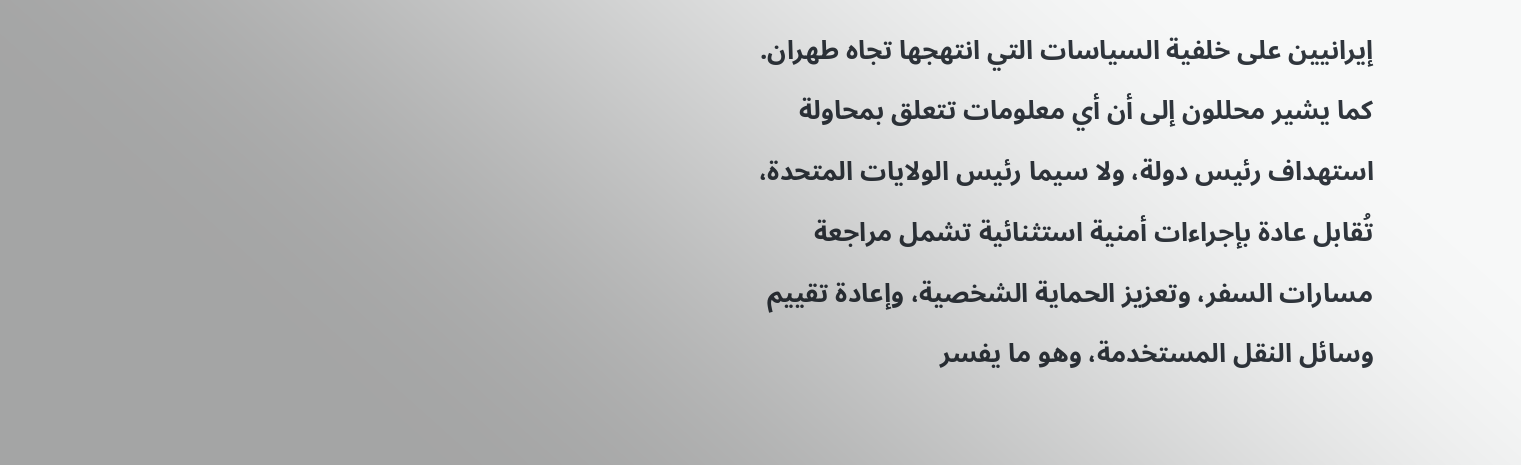إيرانيين على خلفية السياسات التي انتهجها تجاه طهران.
كما يشير محللون إلى أن أي معلومات تتعلق بمحاولة استهداف رئيس دولة، ولا سيما رئيس الولايات المتحدة، تُقابل عادة بإجراءات أمنية استثنائية تشمل مراجعة مسارات السفر، وتعزيز الحماية الشخصية، وإعادة تقييم وسائل النقل المستخدمة، وهو ما يفسر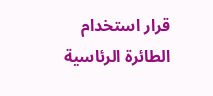قرار استخدام الطائرة الرئاسية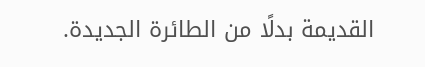القديمة بدلًا من الطائرة الجديدة.